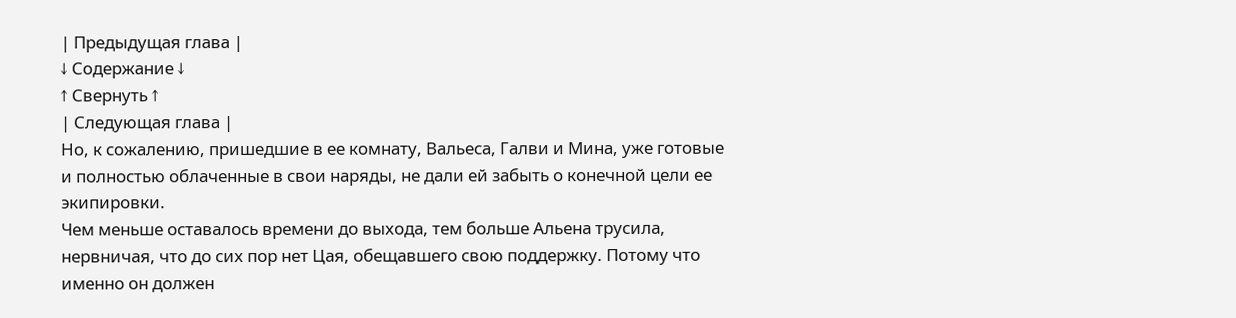| Предыдущая глава |
↓ Содержание ↓
↑ Свернуть ↑
| Следующая глава |
Но, к сожалению, пришедшие в ее комнату, Вальеса, Галви и Мина, уже готовые и полностью облаченные в свои наряды, не дали ей забыть о конечной цели ее экипировки.
Чем меньше оставалось времени до выхода, тем больше Альена трусила, нервничая, что до сих пор нет Цая, обещавшего свою поддержку. Потому что именно он должен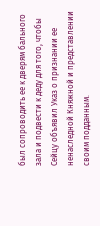был сопроводить ее к дверям бального зала и подвести к деду для того, чтобы Сейцу объявил Указ о признании ее ненаследной Княжной и представлении своим подданным.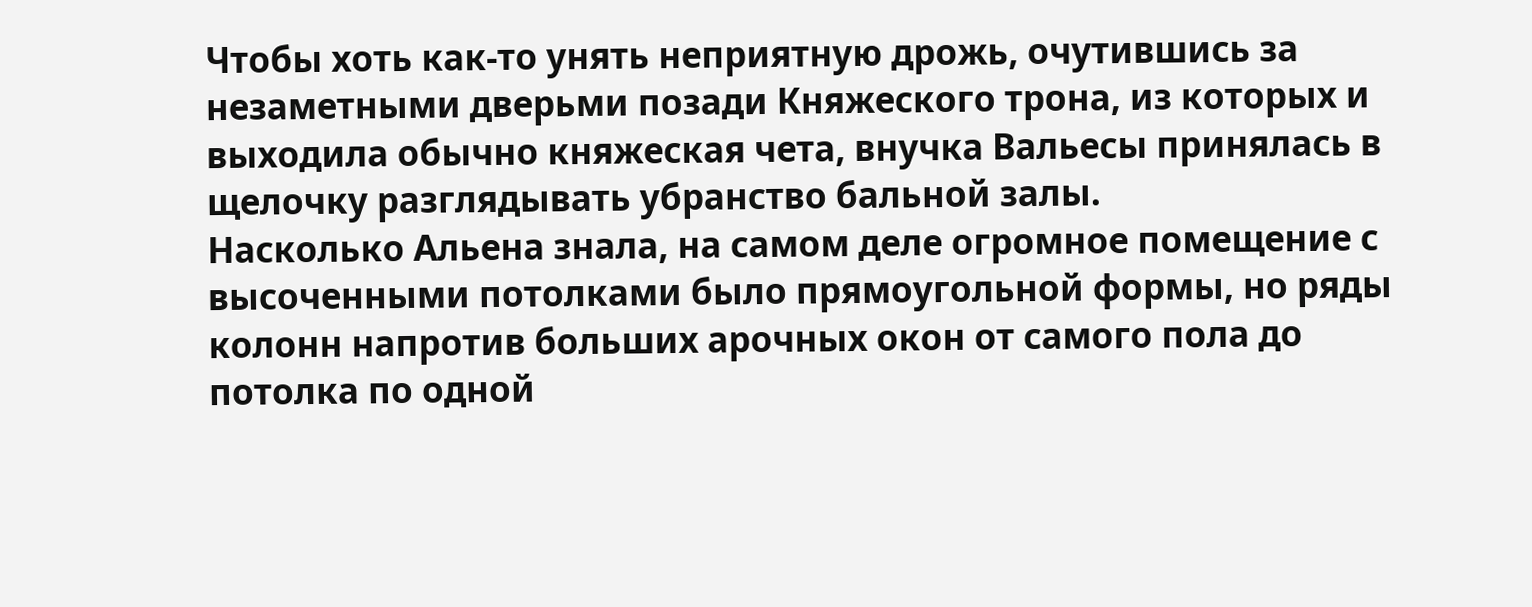Чтобы хоть как-то унять неприятную дрожь, очутившись за незаметными дверьми позади Княжеского трона, из которых и выходила обычно княжеская чета, внучка Вальесы принялась в щелочку разглядывать убранство бальной залы.
Насколько Альена знала, на самом деле огромное помещение с высоченными потолками было прямоугольной формы, но ряды колонн напротив больших арочных окон от самого пола до потолка по одной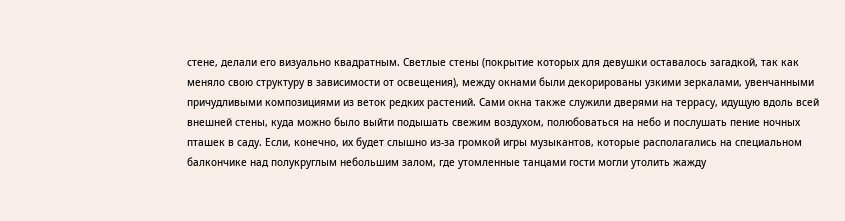стене, делали его визуально квадратным. Светлые стены (покрытие которых для девушки оставалось загадкой, так как меняло свою структуру в зависимости от освещения), между окнами были декорированы узкими зеркалами, увенчанными причудливыми композициями из веток редких растений. Сами окна также служили дверями на террасу, идущую вдоль всей внешней стены, куда можно было выйти подышать свежим воздухом, полюбоваться на небо и послушать пение ночных пташек в саду. Если, конечно, их будет слышно из-за громкой игры музыкантов, которые располагались на специальном балкончике над полукруглым небольшим залом, где утомленные танцами гости могли утолить жажду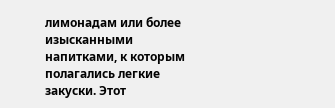лимонадам или более изысканными напитками, к которым полагались легкие закуски. Этот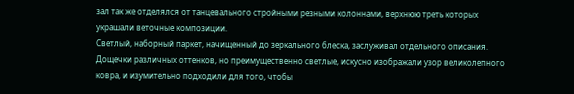зал так же отделялся от танцевального стройными резными колоннами, верхнюю треть которых украшали веточные композиции.
Светлый, наборный паркет, начищенный до зеркального блеска, заслуживал отдельного описания. Дощечки различных оттенков, но преимущественно светлые, искусно изображали узор великолепного ковра, и изумительно подходили для того, чтобы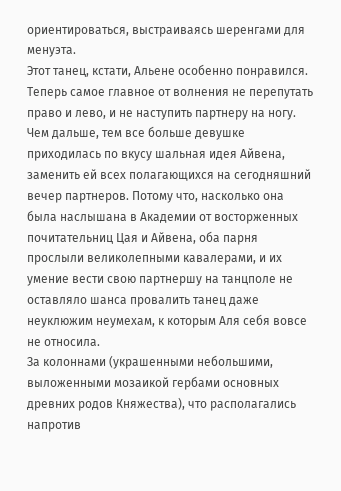ориентироваться, выстраиваясь шеренгами для менуэта.
Этот танец, кстати, Альене особенно понравился. Теперь самое главное от волнения не перепутать право и лево, и не наступить партнеру на ногу.
Чем дальше, тем все больше девушке приходилась по вкусу шальная идея Айвена, заменить ей всех полагающихся на сегодняшний вечер партнеров. Потому что, насколько она была наслышана в Академии от восторженных почитательниц Цая и Айвена, оба парня прослыли великолепными кавалерами, и их умение вести свою партнершу на танцполе не оставляло шанса провалить танец даже неуклюжим неумехам, к которым Аля себя вовсе не относила.
За колоннами (украшенными небольшими, выложенными мозаикой гербами основных древних родов Княжества), что располагались напротив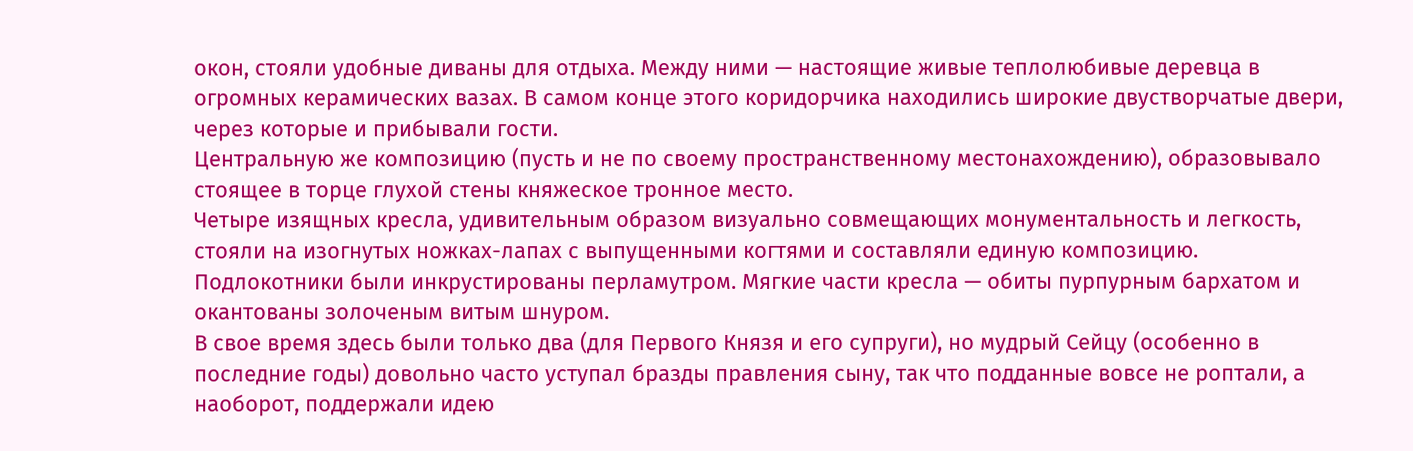окон, стояли удобные диваны для отдыха. Между ними — настоящие живые теплолюбивые деревца в огромных керамических вазах. В самом конце этого коридорчика находились широкие двустворчатые двери, через которые и прибывали гости.
Центральную же композицию (пусть и не по своему пространственному местонахождению), образовывало стоящее в торце глухой стены княжеское тронное место.
Четыре изящных кресла, удивительным образом визуально совмещающих монументальность и легкость, стояли на изогнутых ножках-лапах с выпущенными когтями и составляли единую композицию. Подлокотники были инкрустированы перламутром. Мягкие части кресла — обиты пурпурным бархатом и окантованы золоченым витым шнуром.
В свое время здесь были только два (для Первого Князя и его супруги), но мудрый Сейцу (особенно в последние годы) довольно часто уступал бразды правления сыну, так что подданные вовсе не роптали, а наоборот, поддержали идею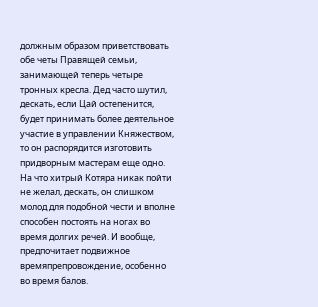должным образом приветствовать обе четы Правящей семьи, занимающей теперь четыре тронных кресла. Дед часто шутил, дескать, если Цай остепенится, будет принимать более деятельное участие в управлении Княжеством, то он распорядится изготовить придворным мастерам еще одно. На что хитрый Котяра никак пойти не желал, дескать, он слишком молод для подобной чести и вполне способен постоять на ногах во время долгих речей. И вообще, предпочитает подвижное времяпрепровождение, особенно во время балов.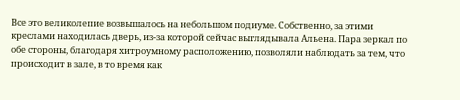Все это великолепие возвышалось на небольшом подиуме. Собственно, за этими креслами находилась дверь, из-за которой сейчас выглядывала Альена. Пара зеркал по обе стороны, благодаря хитроумному расположению, позволяли наблюдать за тем, что происходит в зале, в то время как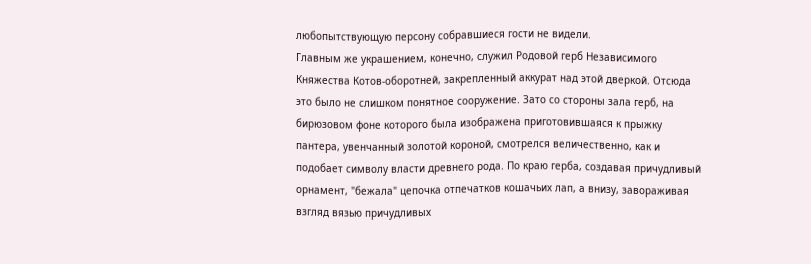любопытствующую персону собравшиеся гости не видели.
Главным же украшением, конечно, служил Родовой герб Независимого Княжества Котов-оборотней, закрепленный аккурат над этой дверкой. Отсюда это было не слишком понятное сооружение. Зато со стороны зала герб, на бирюзовом фоне которого была изображена приготовившаяся к прыжку пантера, увенчанный золотой короной, смотрелся величественно, как и подобает символу власти древнего рода. По краю герба, создавая причудливый орнамент, "бежала" цепочка отпечатков кошачьих лап, а внизу, завораживая взгляд вязью причудливых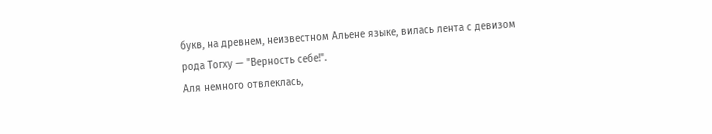букв, на древнем, неизвестном Альене языке, вилась лента с девизом рода Тогху — "Верность себе!".
Аля немного отвлеклась,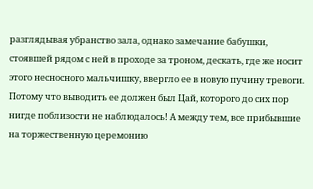разглядывая убранство зала, однако замечание бабушки, стоявшей рядом с ней в проходе за троном, дескать, где же носит этого несносного мальчишку, ввергло ее в новую пучину тревоги. Потому что выводить ее должен был Цай, которого до сих пор нигде поблизости не наблюдалось! А между тем, все прибывшие на торжественную церемонию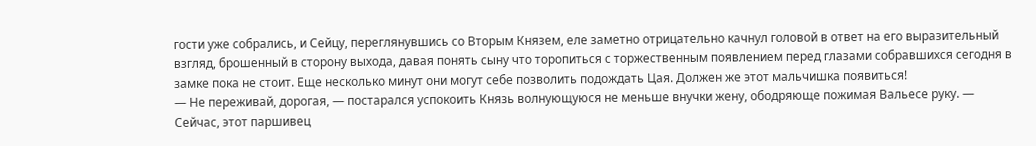гости уже собрались, и Сейцу, переглянувшись со Вторым Князем, еле заметно отрицательно качнул головой в ответ на его выразительный взгляд, брошенный в сторону выхода, давая понять сыну что торопиться с торжественным появлением перед глазами собравшихся сегодня в замке пока не стоит. Еще несколько минут они могут себе позволить подождать Цая. Должен же этот мальчишка появиться!
— Не переживай, дорогая, — постарался успокоить Князь волнующуюся не меньше внучки жену, ободряюще пожимая Вальесе руку. — Сейчас, этот паршивец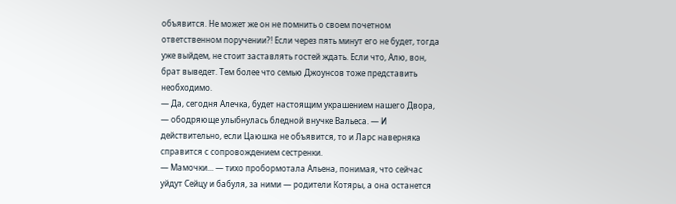объявится. Не может же он не помнить о своем почетном ответственном поручении?! Если через пять минут его не будет, тогда уже выйдем, не стоит заставлять гостей ждать. Если что, Алю, вон, брат выведет. Тем более что семью Джоунсов тоже представить необходимо.
— Да, сегодня Алечка, будет настоящим украшением нашего Двора, — ободряюще улыбнулась бледной внучке Вальеса. — И действительно, если Цаюшка не объявится, то и Ларс наверняка справится с сопровождением сестренки.
— Мамочки... — тихо пробормотала Альена, понимая, что сейчас уйдут Сейцу и бабуля, за ними — родители Котяры, а она останется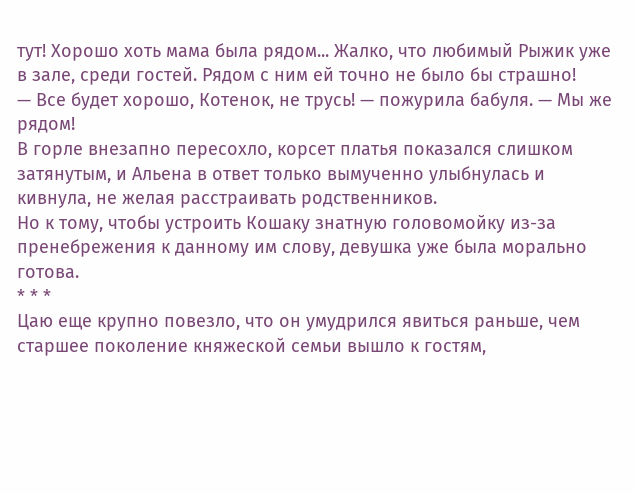тут! Хорошо хоть мама была рядом... Жалко, что любимый Рыжик уже в зале, среди гостей. Рядом с ним ей точно не было бы страшно!
— Все будет хорошо, Котенок, не трусь! — пожурила бабуля. — Мы же рядом!
В горле внезапно пересохло, корсет платья показался слишком затянутым, и Альена в ответ только вымученно улыбнулась и кивнула, не желая расстраивать родственников.
Но к тому, чтобы устроить Кошаку знатную головомойку из-за пренебрежения к данному им слову, девушка уже была морально готова.
* * *
Цаю еще крупно повезло, что он умудрился явиться раньше, чем старшее поколение княжеской семьи вышло к гостям,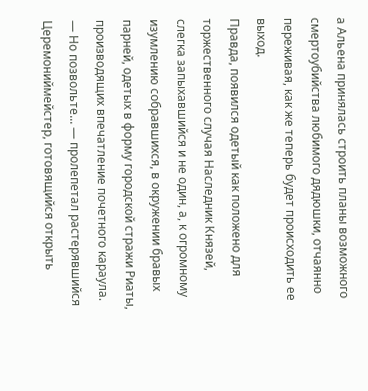а Альена принялась строить планы возможного смертоубийства любимого дядюшки, отчаянно переживая, как же теперь будет происходить ее выход.
Правда, появился одетый как положено для торжественного случая Наследник Князей, слегка запыхавшийся и не один, а, к огромному изумлению собравшихся, в окружении бравых парней, одетых в форму городской стражи Риаты, производящих впечатление почетного караула.
— Но позвольте... — пролепетал растерявшийся Церемониймейстер, готовящийся открыть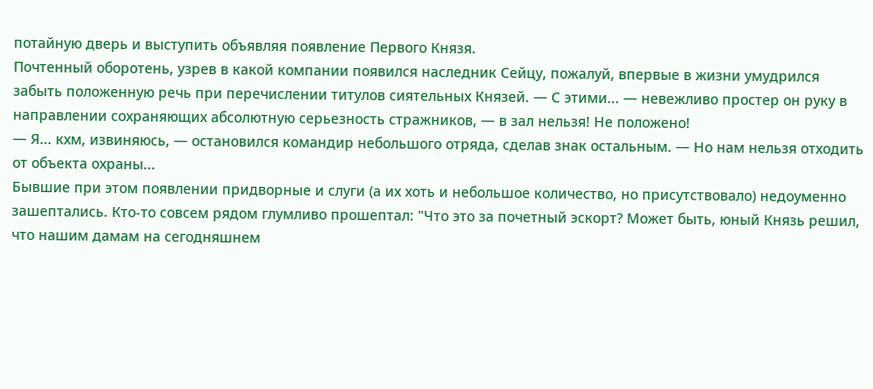потайную дверь и выступить объявляя появление Первого Князя.
Почтенный оборотень, узрев в какой компании появился наследник Сейцу, пожалуй, впервые в жизни умудрился забыть положенную речь при перечислении титулов сиятельных Князей. — С этими... — невежливо простер он руку в направлении сохраняющих абсолютную серьезность стражников, — в зал нельзя! Не положено!
— Я... кхм, извиняюсь, — остановился командир небольшого отряда, сделав знак остальным. — Но нам нельзя отходить от объекта охраны...
Бывшие при этом появлении придворные и слуги (а их хоть и небольшое количество, но присутствовало) недоуменно зашептались. Кто-то совсем рядом глумливо прошептал: "Что это за почетный эскорт? Может быть, юный Князь решил, что нашим дамам на сегодняшнем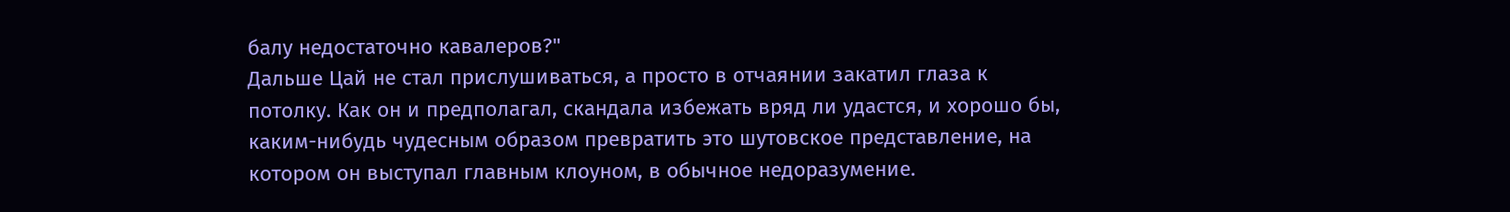балу недостаточно кавалеров?"
Дальше Цай не стал прислушиваться, а просто в отчаянии закатил глаза к потолку. Как он и предполагал, скандала избежать вряд ли удастся, и хорошо бы, каким-нибудь чудесным образом превратить это шутовское представление, на котором он выступал главным клоуном, в обычное недоразумение.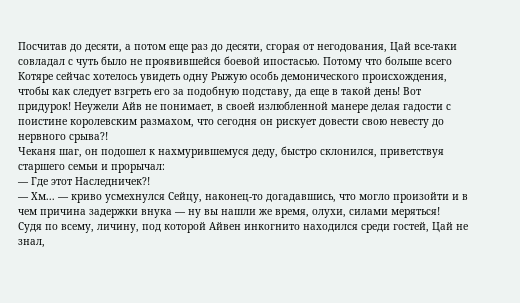Посчитав до десяти, а потом еще раз до десяти, сгорая от негодования, Цай все-таки совладал с чуть было не проявившейся боевой ипостасью. Потому что больше всего Котяре сейчас хотелось увидеть одну Рыжую особь демонического происхождения, чтобы как следует взгреть его за подобную подставу, да еще в такой день! Вот придурок! Неужели Айв не понимает, в своей излюбленной манере делая гадости с поистине королевским размахом, что сегодня он рискует довести свою невесту до нервного срыва?!
Чеканя шаг, он подошел к нахмурившемуся деду, быстро склонился, приветствуя старшего семьи и прорычал:
— Где этот Наследничек?!
— Хм... — криво усмехнулся Сейцу, наконец-то догадавшись, что могло произойти и в чем причина задержки внука — ну вы нашли же время, олухи, силами меряться!
Судя по всему, личину, под которой Айвен инкогнито находился среди гостей, Цай не знал,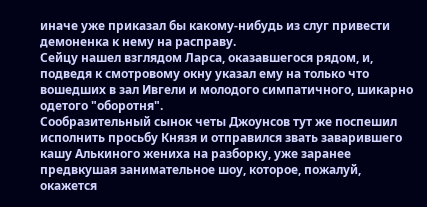иначе уже приказал бы какому-нибудь из слуг привести демоненка к нему на расправу.
Сейцу нашел взглядом Ларса, оказавшегося рядом, и, подведя к смотровому окну указал ему на только что вошедших в зал Ивгели и молодого симпатичного, шикарно одетого "оборотня".
Сообразительный сынок четы Джоунсов тут же поспешил исполнить просьбу Князя и отправился звать заварившего кашу Алькиного жениха на разборку, уже заранее предвкушая занимательное шоу, которое, пожалуй, окажется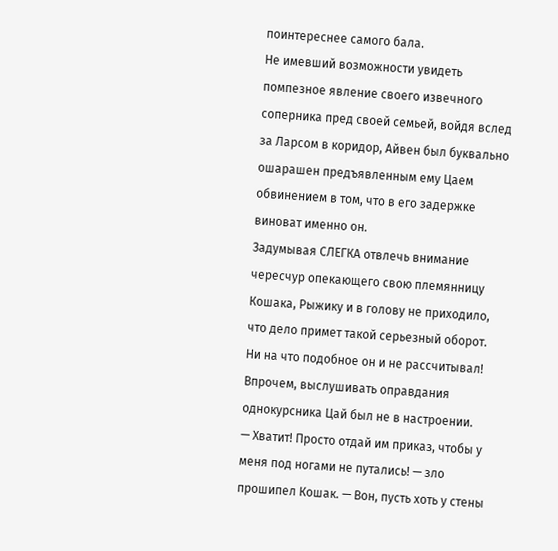поинтереснее самого бала.
Не имевший возможности увидеть помпезное явление своего извечного соперника пред своей семьей, войдя вслед за Ларсом в коридор, Айвен был буквально ошарашен предъявленным ему Цаем обвинением в том, что в его задержке виноват именно он.
Задумывая СЛЕГКА отвлечь внимание чересчур опекающего свою племянницу Кошака, Рыжику и в голову не приходило, что дело примет такой серьезный оборот. Ни на что подобное он и не рассчитывал!
Впрочем, выслушивать оправдания однокурсника Цай был не в настроении.
— Хватит! Просто отдай им приказ, чтобы у меня под ногами не путались! — зло прошипел Кошак. — Вон, пусть хоть у стены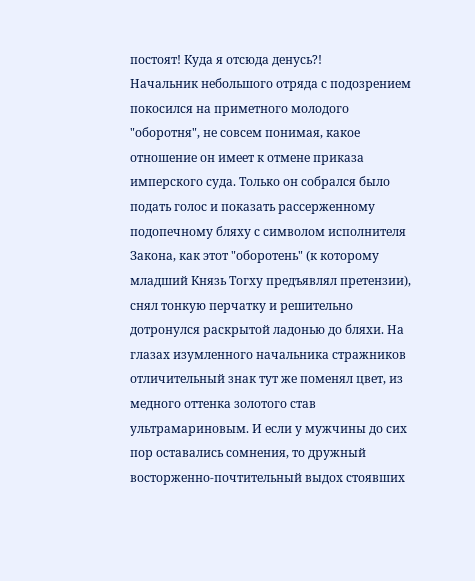постоят! Куда я отсюда денусь?!
Начальник небольшого отряда с подозрением покосился на приметного молодого "оборотня", не совсем понимая, какое отношение он имеет к отмене приказа имперского суда. Только он собрался было подать голос и показать рассерженному подопечному бляху с символом исполнителя Закона, как этот "оборотень" (к которому младший Князь Тогху предъявлял претензии), снял тонкую перчатку и решительно дотронулся раскрытой ладонью до бляхи. На глазах изумленного начальника стражников отличительный знак тут же поменял цвет, из медного оттенка золотого став ультрамариновым. И если у мужчины до сих пор оставались сомнения, то дружный восторженно-почтительный выдох стоявших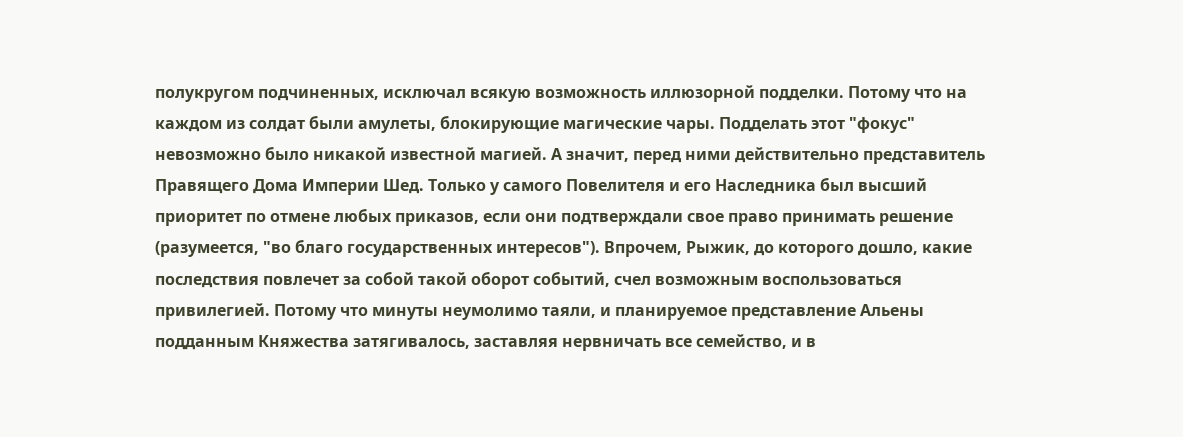полукругом подчиненных, исключал всякую возможность иллюзорной подделки. Потому что на каждом из солдат были амулеты, блокирующие магические чары. Подделать этот "фокус" невозможно было никакой известной магией. А значит, перед ними действительно представитель Правящего Дома Империи Шед. Только у самого Повелителя и его Наследника был высший приоритет по отмене любых приказов, если они подтверждали свое право принимать решение (разумеется, "во благо государственных интересов"). Впрочем, Рыжик, до которого дошло, какие последствия повлечет за собой такой оборот событий, счел возможным воспользоваться привилегией. Потому что минуты неумолимо таяли, и планируемое представление Альены подданным Княжества затягивалось, заставляя нервничать все семейство, и в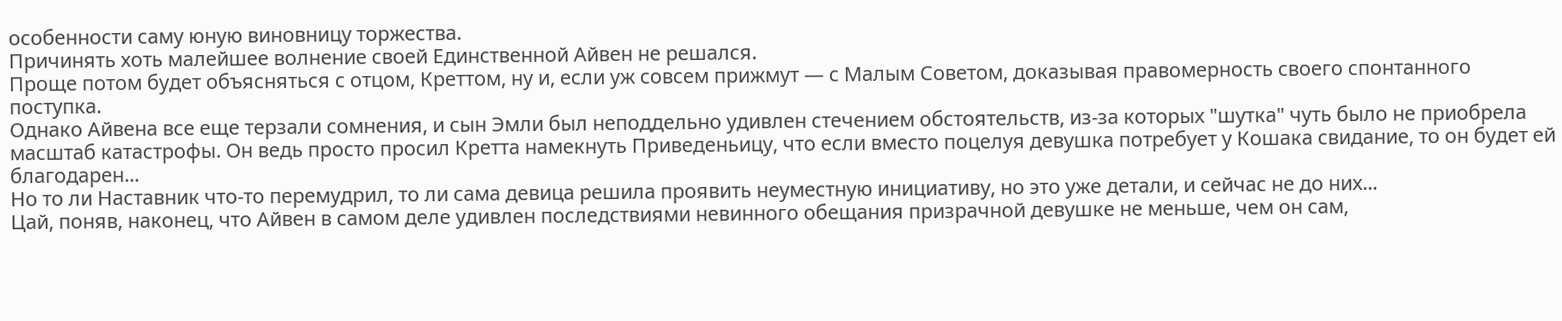особенности саму юную виновницу торжества.
Причинять хоть малейшее волнение своей Единственной Айвен не решался.
Проще потом будет объясняться с отцом, Креттом, ну и, если уж совсем прижмут — с Малым Советом, доказывая правомерность своего спонтанного поступка.
Однако Айвена все еще терзали сомнения, и сын Эмли был неподдельно удивлен стечением обстоятельств, из-за которых "шутка" чуть было не приобрела масштаб катастрофы. Он ведь просто просил Кретта намекнуть Приведеньицу, что если вместо поцелуя девушка потребует у Кошака свидание, то он будет ей благодарен...
Но то ли Наставник что-то перемудрил, то ли сама девица решила проявить неуместную инициативу, но это уже детали, и сейчас не до них...
Цай, поняв, наконец, что Айвен в самом деле удивлен последствиями невинного обещания призрачной девушке не меньше, чем он сам,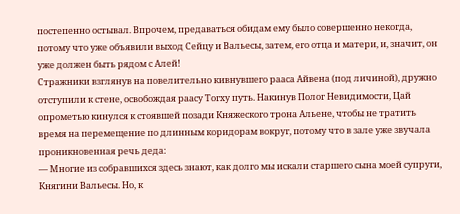постепенно остывал. Впрочем, предаваться обидам ему было совершенно некогда, потому что уже объявили выход Сейцу и Вальесы, затем, его отца и матери, и, значит, он уже должен быть рядом с Алей!
Стражники взглянув на повелительно кивнувшего рааса Айвена (под личиной), дружно отступили к стене, освобождая раасу Тогху путь. Накинув Полог Невидимости, Цай опрометью кинулся к стоявшей позади Княжеского трона Альене, чтобы не тратить время на перемещение по длинным коридорам вокруг, потому что в зале уже звучала проникновенная речь деда:
— Многие из собравшихся здесь знают, как долго мы искали старшего сына моей супруги, Княгини Вальесы. Но, к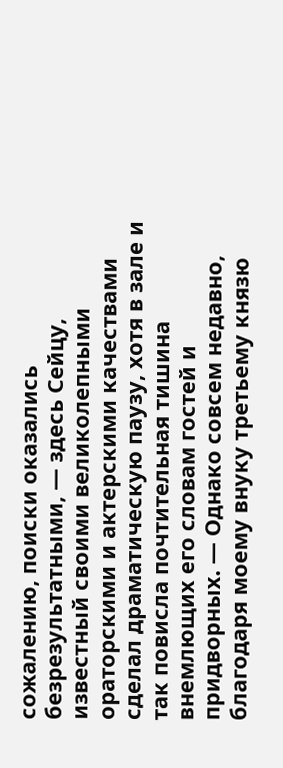сожалению, поиски оказались безрезультатными, — здесь Сейцу, известный своими великолепными ораторскими и актерскими качествами сделал драматическую паузу, хотя в зале и так повисла почтительная тишина внемлющих его словам гостей и придворных. — Однако совсем недавно, благодаря моему внуку третьему князю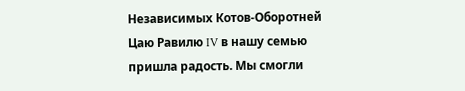Независимых Котов-Оборотней Цаю Равилю IV в нашу семью пришла радость. Мы смогли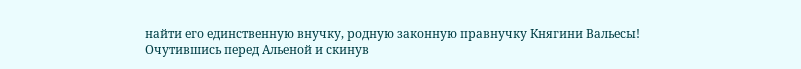найти его единственную внучку, родную законную правнучку Княгини Вальесы!
Очутившись перед Альеной и скинув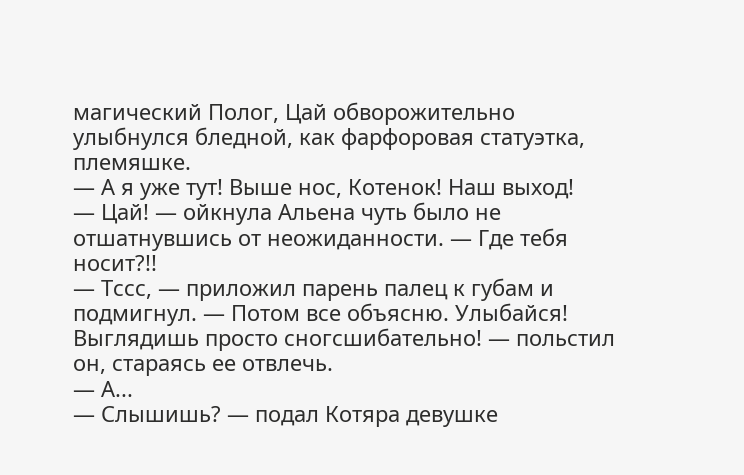магический Полог, Цай обворожительно улыбнулся бледной, как фарфоровая статуэтка, племяшке.
— А я уже тут! Выше нос, Котенок! Наш выход!
— Цай! — ойкнула Альена чуть было не отшатнувшись от неожиданности. — Где тебя носит?!!
— Тссс, — приложил парень палец к губам и подмигнул. — Потом все объясню. Улыбайся! Выглядишь просто сногсшибательно! — польстил он, стараясь ее отвлечь.
— А...
— Слышишь? — подал Котяра девушке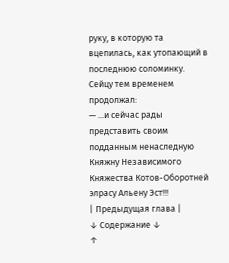руку, в которую та вцепилась, как утопающий в последнюю соломинку.
Сейцу тем временем продолжал:
— ...и сейчас рады представить своим подданным ненаследную Княжну Независимого Княжества Котов-Оборотней элрасу Альену Эст!!!
| Предыдущая глава |
↓ Содержание ↓
↑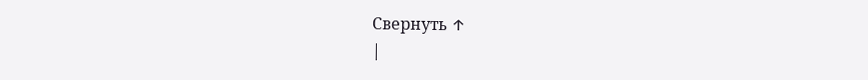Свернуть ↑
|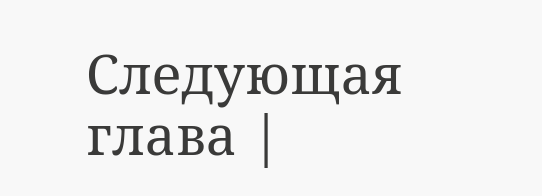Следующая глава |